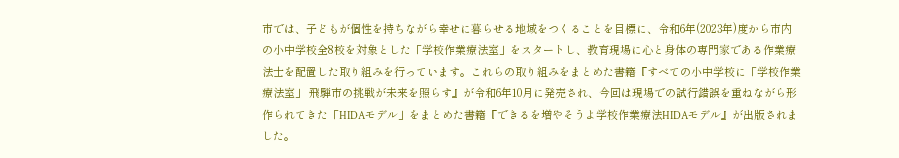市では、子どもが個性を持ちながら幸せに暮らせる地域をつくることを目標に、令和6年(2023年)度から市内の小中学校全8校を対象とした「学校作業療法室」をスタートし、教育現場に心と身体の専門家である作業療法士を配置した取り組みを行っています。これらの取り組みをまとめた書籍『すべての小中学校に「学校作業療法室」 飛騨市の挑戦が未来を照らす』が令和6年10月に発売され、今回は現場での試行錯誤を重ねながら形作られてきた「HIDAモデル」をまとめた書籍『できるを増やそうよ学校作業療法HIDAモデル』が出版されました。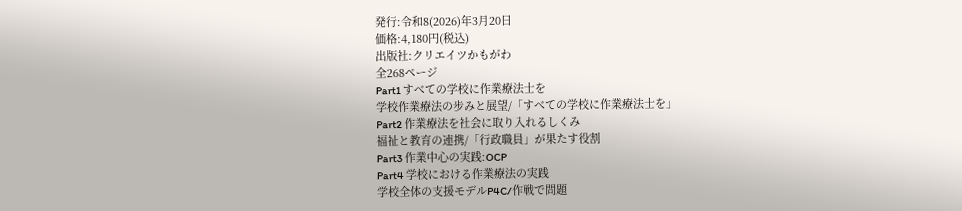発行:令和8(2026)年3月20日
価格:4,180円(税込)
出版社:クリエイツかもがわ
全268ページ
Part1 すべての学校に作業療法士を
学校作業療法の步みと展望/「すべての学校に作業療法士を」
Part2 作業療法を社会に取り入れるしくみ
福祉と教育の連携/「行政職員」が果たす役割
Part3 作業中心の実践:OCP
Part4 学校における作業療法の実践
学校全体の支援モデルP4C/作戦で問題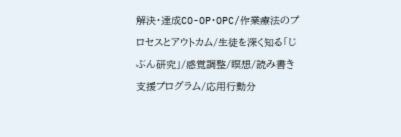解決・達成CO-OP・OPC/作業療法のプロセスとアウトカム/生徒を深く知る「じぶん研究」/感覚調整/瞑想/読み書き支援プログラム/応用行動分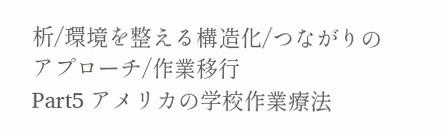析/環境を整える構造化/つながりのアプローチ/作業移行
Part5 アメリカの学校作業療法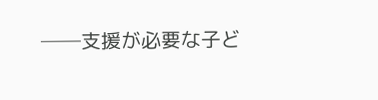──支援が必要な子ど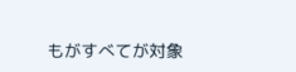もがすべてが対象